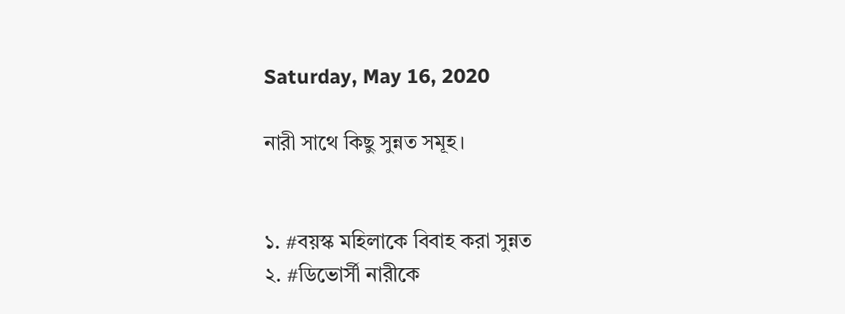Saturday, May 16, 2020

নারী সাথে কিছু সুন্নত সমূহ।


১. #বয়স্ক মহিলাকে বিবাহ করা সুন্নত
২. #ডিভোর্সী নারীকে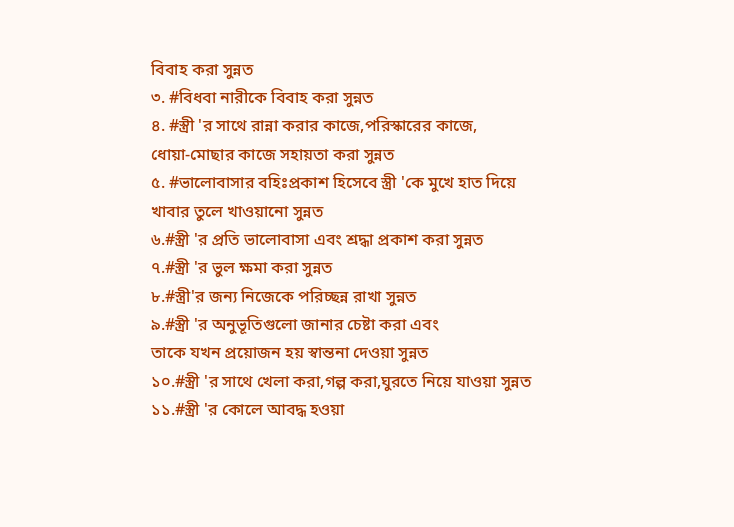বিবাহ করা সুন্নত
৩. #বিধবা নারীকে বিবাহ করা সুন্নত
৪. #স্ত্রী 'র সাথে রান্না করার কাজে,পরিস্কারের কাজে,
ধোয়া-মোছার কাজে সহায়তা করা সুন্নত
৫. #ভালোবাসার বহিঃপ্রকাশ হিসেবে স্ত্রী 'কে মুখে হাত দিয়ে খাবার তুলে খাওয়ানো সুন্নত
৬.#স্ত্রী 'র প্রতি ভালোবাসা এবং শ্রদ্ধা প্রকাশ করা সুন্নত
৭.#স্ত্রী 'র ভুল ক্ষমা করা সুন্নত
৮.#স্ত্রী'র জন্য নিজেকে পরিচ্ছন্ন রাখা সুন্নত
৯.#স্ত্রী 'র অনুভূতিগুলো জানার চেষ্টা করা এবং
তাকে যখন প্রয়োজন হয় স্বান্তনা দেওয়া সুন্নত
১০.#স্ত্রী 'র সাথে খেলা করা,গল্প করা,ঘুরতে নিয়ে যাওয়া সুন্নত
১১.#স্ত্রী 'র কোলে আবদ্ধ হওয়া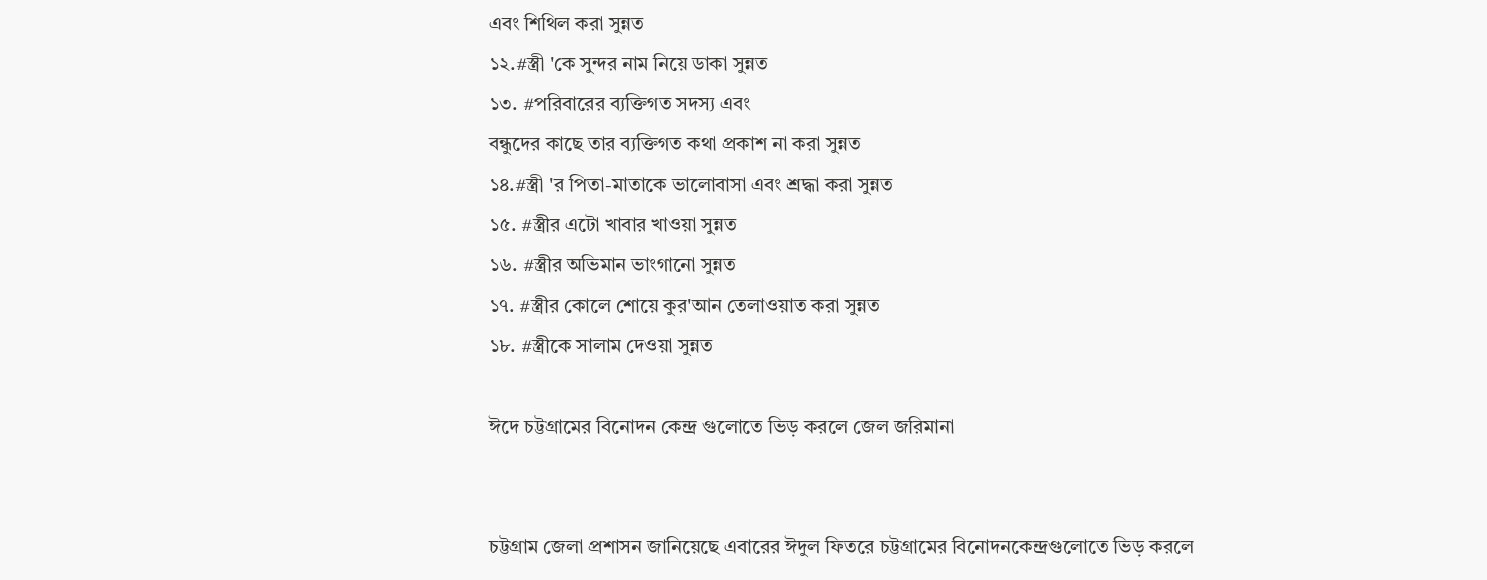এবং শিথিল করা সুন্নত
১২.#স্ত্রী 'কে সুন্দর নাম নিয়ে ডাকা সুন্নত
১৩. #পরিবারের ব্যক্তিগত সদস্য এবং
বন্ধুদের কাছে তার ব্যক্তিগত কথা প্রকাশ না করা সুন্নত
১৪.#স্ত্রী 'র পিতা-মাতাকে ভালোবাসা এবং শ্রদ্ধা করা সুন্নত
১৫. #স্ত্রীর এটো খাবার খাওয়া সুন্নত
১৬. #স্ত্রীর অভিমান ভাংগানো সুন্নত
১৭. #স্ত্রীর কোলে শোয়ে কুর'আন তেলাওয়াত করা সুন্নত
১৮. #স্ত্রীকে সালাম দেওয়া সুন্নত

ঈদে চট্টগ্রামের বিনোদন কেন্দ্র গুলোতে ভিড় করলে জেল জরিমানা


চট্টগ্রাম জেলা প্রশাসন জানিয়েছে এবারের ঈদুল ফিতরে চট্টগ্রামের বিনোদনকেন্দ্রগুলোতে ভিড় করলে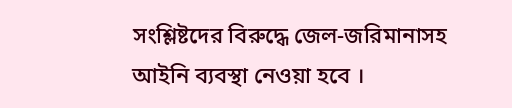সংশ্লিষ্টদের বিরুদ্ধে জেল-জরিমানাসহ আইনি ব্যবস্থা নেওয়া হবে ।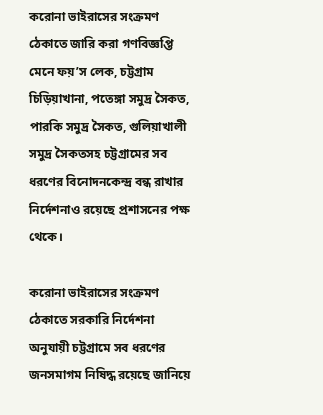করোনা ভাইরাসের সংক্রমণ ঠেকাতে জারি করা গণবিজ্ঞপ্তি মেনে ফয়’স লেক, চট্টগ্রাম চিড়িয়াখানা, পতেঙ্গা সমুদ্র সৈকত, পারকি সমুদ্র সৈকত, গুলিয়াখালী সমুদ্র সৈকতসহ চট্টগ্রামের সব ধরণের বিনোদনকেন্দ্র বন্ধ রাখার নির্দেশনাও রয়েছে প্রশাসনের পক্ষ থেকে।

করোনা ভাইরাসের সংক্রমণ ঠেকাতে সরকারি নির্দেশনা অনুযায়ী চট্টগ্রামে সব ধরণের জনসমাগম নিষিদ্ধ রয়েছে জানিয়ে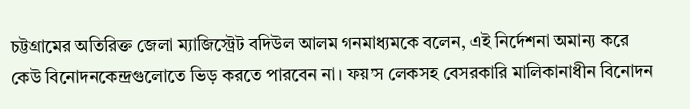চট্টগ্রামের অতিরিক্ত জেলা ম্যাজিস্ট্রেট বদিউল আলম গনমাধ্যমকে বলেন, এই নির্দেশনা অমান্য করে কেউ বিনোদনকেন্দ্রগুলোতে ভিড় করতে পারবেন না। ফয়’স লেকসহ বেসরকারি মালিকানাধীন বিনোদন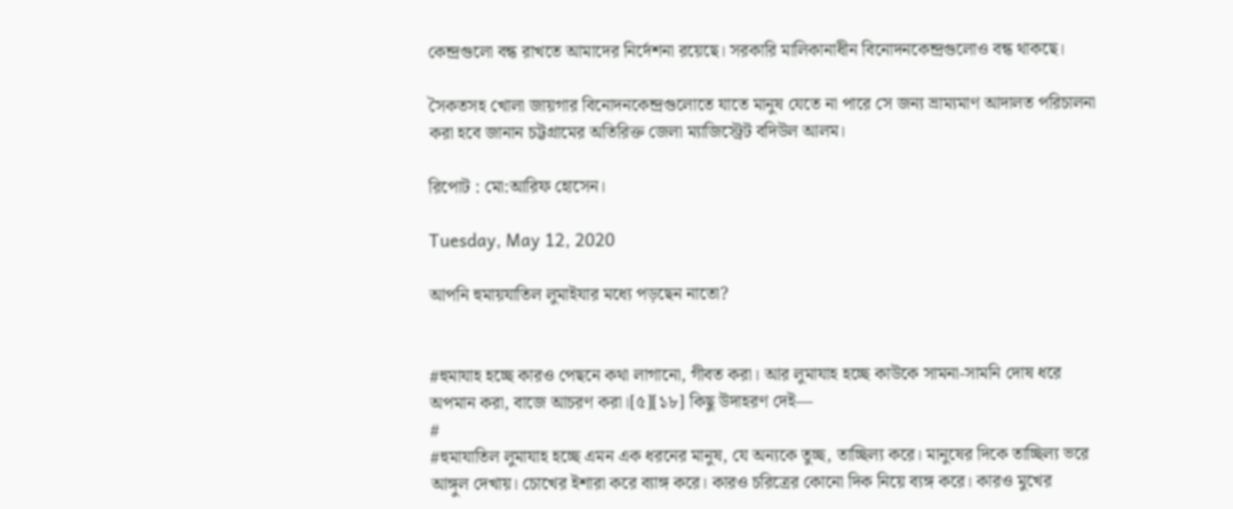কেন্দ্রগুলো বন্ধ রাখতে আমাদের নির্দেশনা রয়েছে। সরকারি মালিকানাধীন বিনোদনকেন্দ্রগুলোও বন্ধ থাকছে।

সৈকতসহ খোলা জায়গার বিনোদনকেন্দ্রগুলোতে যাতে মানুষ যেতে না পারে সে জন্য ভ্রাম্যমাণ আদালত পরিচালনা করা হবে জানান চট্টগ্রামের অতিরিক্ত জেলা ম্যাজিস্ট্রেট বদিউল আলম।

রিপোট : মো:আরিফ হোসেন।

Tuesday, May 12, 2020

আপনি হুমায়যাতিল লুমাইযার মধ্যে পড়ছেন নাতো?


#হুমাযাহ হচ্ছে কারও পেছনে কথা লাগানো, গীবত করা। আর লুমাযাহ হচ্ছে কাউকে সামনা-সামনি দোষ ধরে অপমান করা, বাজে আচরণ করা।[৫][১৮] কিছু উদাহরণ দেই—
#
#হুমাযাতিল লুমাযাহ হচ্ছে এমন এক ধরনের মানুষ, যে অন্যকে তুচ্ছ, তাচ্ছিল্য করে। মানুষের দিকে তাচ্ছিল্য ভরে আঙ্গুল দেখায়। চোখের ইশারা করে ব্যাঙ্গ করে। কারও চরিত্রের কোনো দিক নিয়ে ব্যঙ্গ করে। কারও মুখের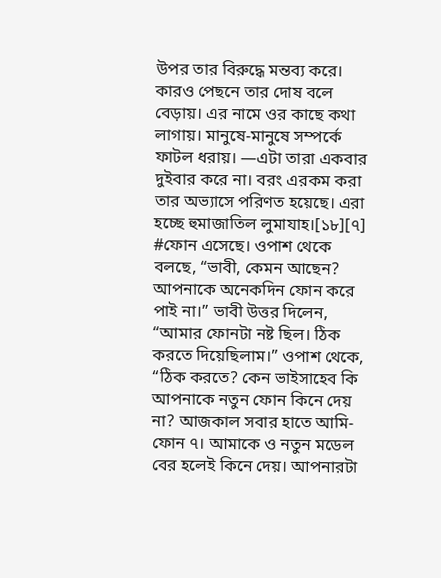উপর তার বিরুদ্ধে মন্তব্য করে। কারও পেছনে তার দোষ বলে বেড়ায়। এর নামে ওর কাছে কথা লাগায়। মানুষে-মানুষে সম্পর্কে ফাটল ধরায়। —এটা তারা একবার দুইবার করে না। বরং এরকম করা তার অভ্যাসে পরিণত হয়েছে। এরা হচ্ছে হুমাজাতিল লুমাযাহ।[১৮][৭]
#ফোন এসেছে। ওপাশ থেকে বলছে, “ভাবী, কেমন আছেন? আপনাকে অনেকদিন ফোন করে পাই না।” ভাবী উত্তর দিলেন, “আমার ফোনটা নষ্ট ছিল। ঠিক করতে দিয়েছিলাম।” ওপাশ থেকে, “ঠিক করতে? কেন ভাইসাহেব কি আপনাকে নতুন ফোন কিনে দেয় না? আজকাল সবার হাতে আমি-ফোন ৭। আমাকে ও নতুন মডেল বের হলেই কিনে দেয়। আপনারটা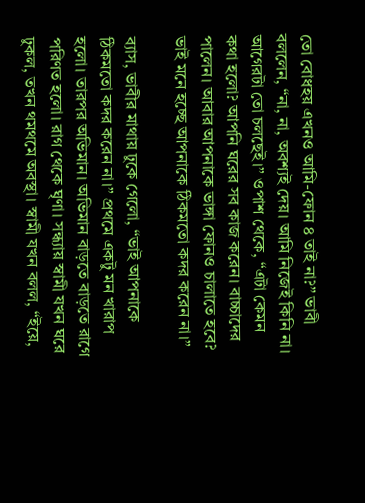তো বোধহয় এখনও আমি-ফোন ৪ তাই না?” ভাবী বললেন, “না, না, অবশ্যই দেয়। আমি নিজেই কিনি না। আগেরটা তো চলছেই।” ওপাশ থেকে, “এটা কেমন কথা হলো? আপনি ঘরের সব কাজ করেন। বাচ্চাদের পালেন। আবার আপনাকে ভাঙ্গা ফোনও চালাতে হবে? ভাই মনে হচ্ছে আপনাকে ঠিকমতো কদর করেন না।”

ব্যাস, ভাবীর মাথায় ঢুকে গেলো, “ভাই আপনাকে ঠিকমতো কদর করেন না।” প্রথমে একটু মন খারাপ হলো। তারপর অভিমান। অভিমান বাড়তে বাড়তে রাগে পরিণত হলো। রাগ থেকে ঘৃণা। সন্ধ্যায় স্বামী যখন ঘরে ঢুকল, তখন থমথমে অবস্থা। স্বামী যখন বলল, “ইয়ে,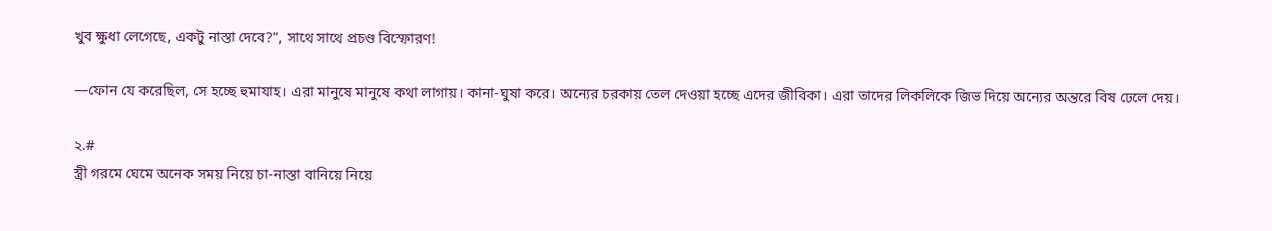খুব ক্ষুধা লেগেছে, একটু নাস্তা দেবে?”, সাথে সাথে প্রচণ্ড বিস্ফোরণ!

—ফোন যে করেছিল, সে হচ্ছে হুমাযাহ। এরা মানুষে মানুষে কথা লাগায়। কানা-ঘুষা করে। অন্যের চরকায় তেল দেওয়া হচ্ছে এদের জীবিকা। এরা তাদের লিকলিকে জিভ দিয়ে অন্যের অন্তরে বিষ ঢেলে দেয়।

২.#
স্ত্রী গরমে ঘেমে অনেক সময় নিয়ে চা-নাস্তা বানিয়ে নিয়ে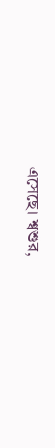এসেছে। শ্বশুর,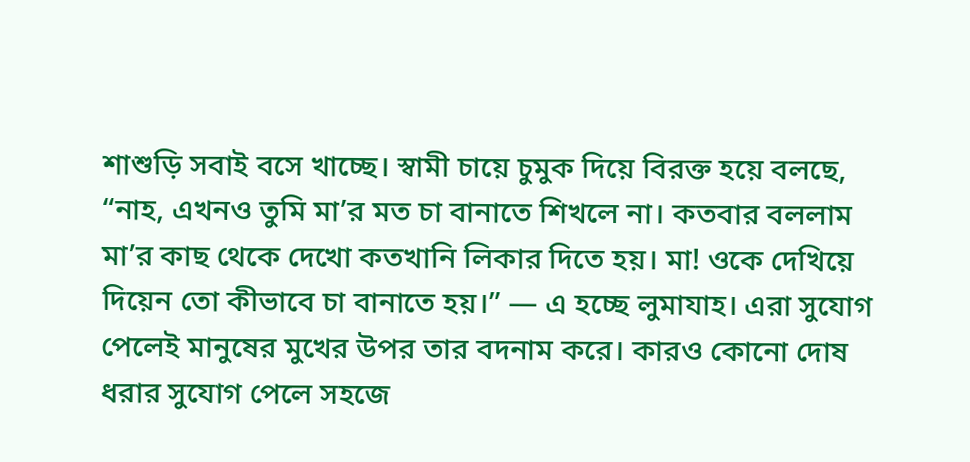শাশুড়ি সবাই বসে খাচ্ছে। স্বামী চায়ে চুমুক দিয়ে বিরক্ত হয়ে বলছে, “নাহ, এখনও তুমি মা’র মত চা বানাতে শিখলে না। কতবার বললাম মা’র কাছ থেকে দেখো কতখানি লিকার দিতে হয়। মা! ওকে দেখিয়ে দিয়েন তো কীভাবে চা বানাতে হয়।” — এ হচ্ছে লুমাযাহ। এরা সুযোগ পেলেই মানুষের মুখের উপর তার বদনাম করে। কারও কোনো দোষ ধরার সুযোগ পেলে সহজে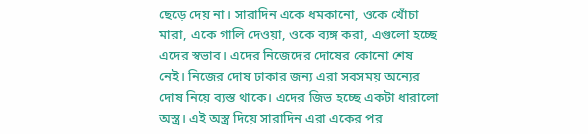ছেড়ে দেয় না। সারাদিন একে ধমকানো, ওকে খোঁচা মারা, একে গালি দেওয়া, ওকে ব্যঙ্গ করা, এগুলো হচ্ছে এদের স্বভাব। এদের নিজেদের দোষের কোনো শেষ নেই। নিজের দোষ ঢাকার জন্য এরা সবসময় অন্যের দোষ নিয়ে ব্যস্ত থাকে। এদের জিভ হচ্ছে একটা ধারালো অস্ত্র। এই অস্ত্র দিয়ে সারাদিন এরা একের পর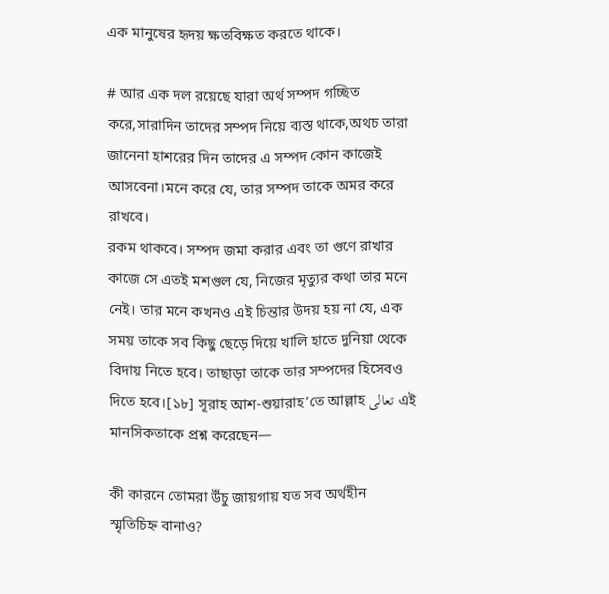এক মানুষের হৃদয় ক্ষতবিক্ষত করতে থাকে।

# আর এক দল রয়েছে যারা অর্থ সম্পদ গচ্ছিত করে,সারাদিন তাদের সম্পদ নিয়ে ব্যস্ত থাকে,অথচ তারা জানেনা হাশরের দিন তাদের এ সম্পদ কোন কাজেই আসবেনা।মনে করে যে, তার সম্পদ তাকে অমর করে রাখবে।
রকম থাকবে। সম্পদ জমা করার এবং তা গুণে রাখার কাজে সে এতই মশগুল যে, নিজের মৃত্যুর কথা তার মনে নেই। তার মনে কখনও এই চিন্তার উদয় হয় না যে, এক সময় তাকে সব কিছু ছেড়ে দিয়ে খালি হাতে দুনিয়া থেকে বিদায় নিতে হবে। তাছাড়া তাকে তার সম্পদের হিসেবও দিতে হবে।[১৮] সূরাহ আশ-শুয়ারাহ’তে আল্লাহ تعالى এই মানসিকতাকে প্রশ্ন করেছেন—

কী কারনে তোমরা উঁচু জায়গায় যত সব অর্থহীন স্মৃতিচিহ্ন বানাও?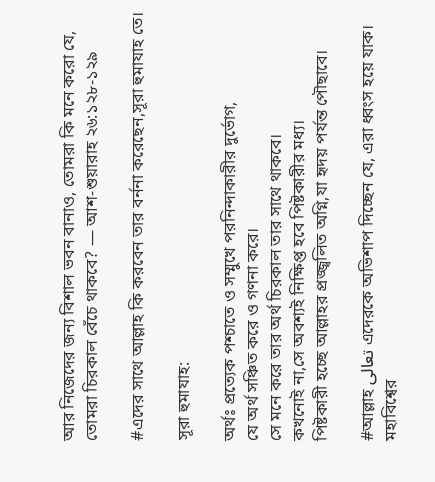আর নিজেদের জন্য বিশাল ভবন বানাও, তোমরা কি মনে করো যে, তোমরা চিরকাল বেঁচে থাকবে? — আশ-শুয়ারাহ ২৬:১২৮-১২৯

#এদের সাথে আল্লাহ কি করবেন তার বর্ননা করেছেন,সূরা হুমাযাহ তে।

সূরা হুমাযাহ:

অর্থঃ প্রত্যেক পশ্চাতে ও সম্মুখে পরনিন্দাকারীর দুর্ভোগ,
যে অর্থ সঞ্চিত করে ও গণনা করে।
সে মনে করে তার অর্থ চিরকাল তার সাথে থাকবে।
কখনোই না,সে অবশ্যই নিক্ষিপ্ত হবে পিষ্টকারীর মধ্য।
পিষ্টকারী হচ্ছে আল্লাহর প্রজ্জ্বলিত অগ্নি,যা হৃদয় পর্যন্ত পৌছাবে।

#আল্লাহ تعالى এদেরকে অভিশাপ দিচ্ছেন যে, এরা ধ্বংস হয়ে যাক। মহাবিশ্বের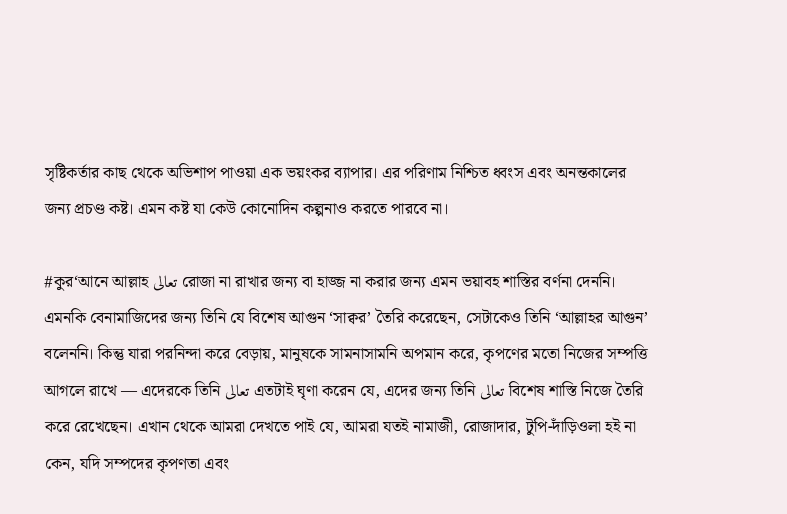সৃষ্টিকর্তার কাছ থেকে অভিশাপ পাওয়া এক ভয়ংকর ব্যাপার। এর পরিণাম নিশ্চিত ধ্বংস এবং অনন্তকালের জন্য প্রচণ্ড কষ্ট। এমন কষ্ট যা কেউ কোনোদিন কল্পনাও করতে পারবে না।

#কুর‘আনে আল্লাহ تعالى রোজা না রাখার জন্য বা হাজ্জ না করার জন্য এমন ভয়াবহ শাস্তির বর্ণনা দেননি। এমনকি বেনামাজিদের জন্য তিনি যে বিশেষ আগুন ‘সাক্বর’ তৈরি করেছেন, সেটাকেও তিনি ‘আল্লাহর আগুন’ বলেননি। কিন্তু যারা পরনিন্দা করে বেড়ায়, মানুষকে সামনাসামনি অপমান করে, কৃপণের মতো নিজের সম্পত্তি আগলে রাখে — এদেরকে তিনি تعالى এতটাই ঘৃণা করেন যে, এদের জন্য তিনি تعالى বিশেষ শাস্তি নিজে তৈরি করে রেখেছেন। এখান থেকে আমরা দেখতে পাই যে, আমরা যতই নামাজী, রোজাদার, টুপি-দাঁড়িওলা হই না কেন, যদি সম্পদের কৃপণতা এবং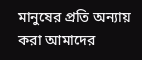মানুষের প্রতি অন্যায় করা আমাদের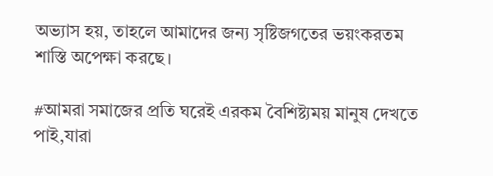অভ্যাস হয়, তাহলে আমাদের জন্য সৃষ্টিজগতের ভয়ংকরতম শাস্তি অপেক্ষা করছে।

#আমরা সমাজের প্রতি ঘরেই এরকম বৈশিষ্ট্যময় মানুষ দেখতে পাই,যারা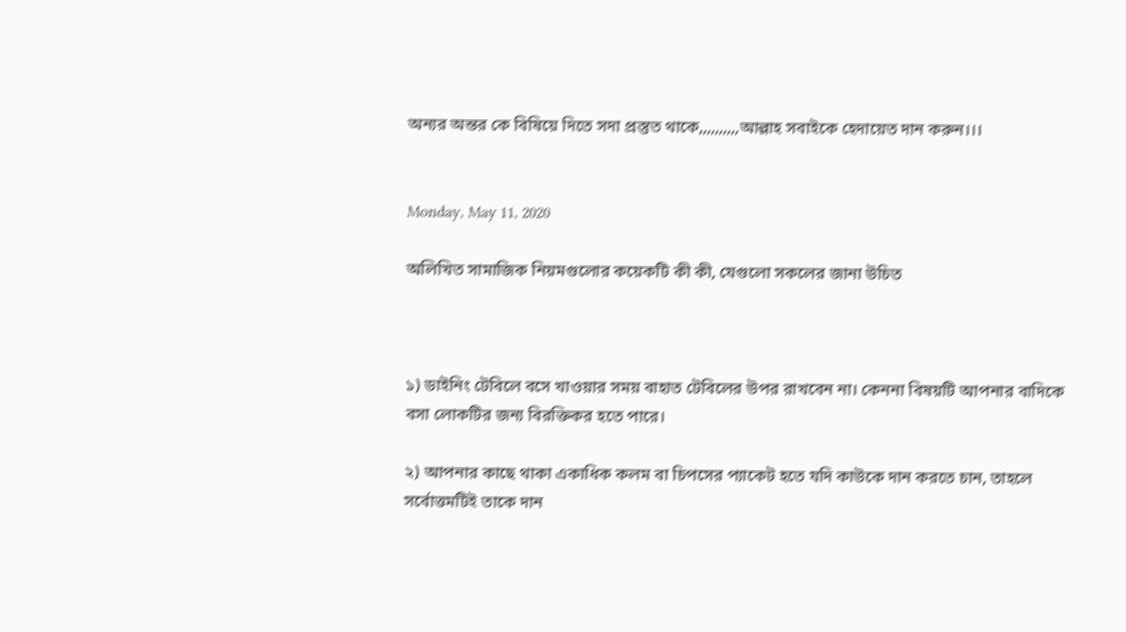অন্যর অন্তর কে বিষিয়ে দিতে সদা প্রস্তুত থাকে,,,,,,,,,,আল্লাহ সবাইকে হেদায়েত দান করুন।।।


Monday, May 11, 2020

অলিখিত সামাজিক নিয়মগুলোর কয়েকটি কী কী, যেগুলো সকলের জানা উচিত



১) ডাইনিং টেবিলে বসে খাওয়ার সময় বাহাত টেবিলের উপর রাখবেন না। কেননা বিষয়টি আপনার বাদিকে বসা লোকটির জন্য বিরক্তিকর হতে পারে।

২) আপনার কাছে থাকা একাধিক কলম বা চিপসের প্যাকেট হতে যদি কাউকে দান করতে চান, তাহলে সর্বোত্তমটিই তাকে দান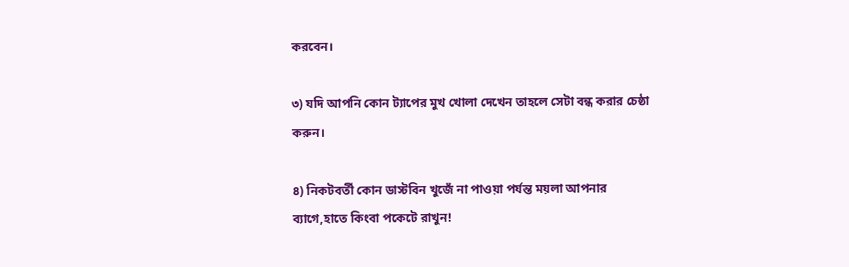করবেন।

৩) যদি আপনি কোন ট্যাপের মুখ খোলা দেখেন তাহলে সেটা বন্ধ করার চেষ্ঠা করুন।

৪) নিকটবর্তী কোন ডাস্টবিন খুজেঁ না পাওয়া পর্যন্ত ময়লা আপনার ব্যাগে,হাতে কিংবা পকেটে রাখুন!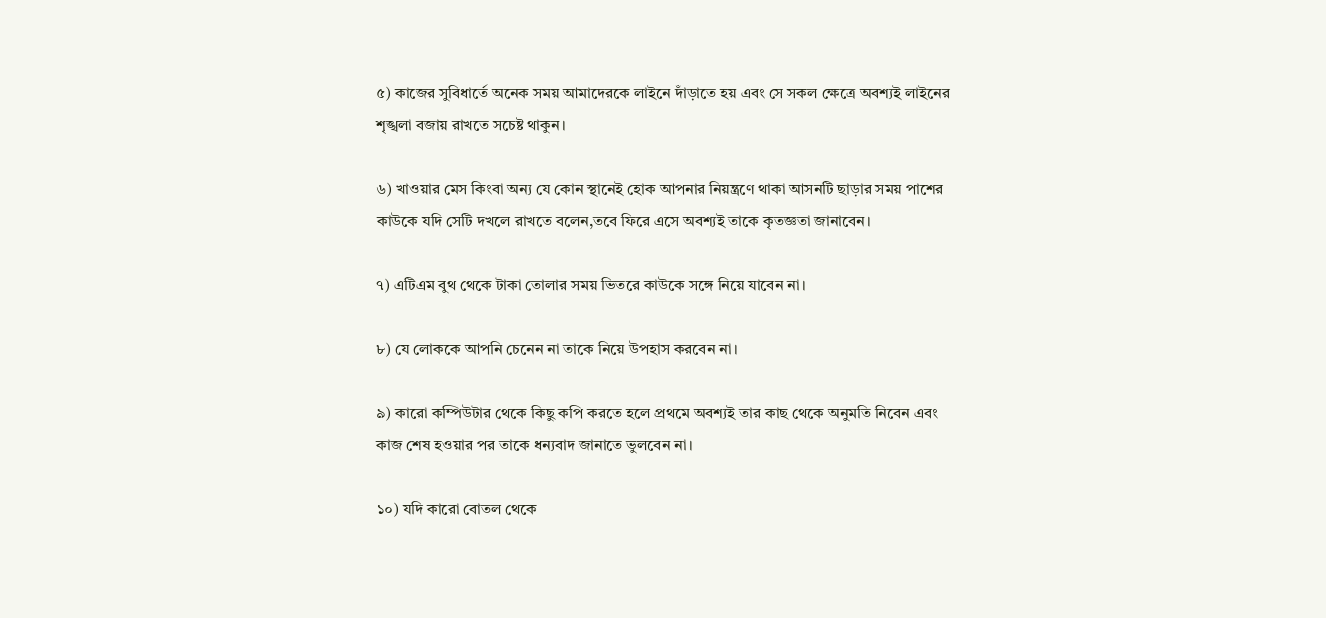৫) কাজের সুবিধার্তে অনেক সময় আমাদেরকে লাইনে দাঁড়াতে হয় এবং সে সকল ক্ষেত্রে অবশ্যই লাইনের শৃঙ্খলা বজায় রাখতে সচেষ্ট থাকুন।

৬) খাওয়ার মেস কিংবা অন্য যে কোন স্থানেই হোক আপনার নিয়ন্ত্রণে থাকা আসনটি ছাড়ার সময় পাশের কাউকে যদি সেটি দখলে রাখতে বলেন,তবে ফিরে এসে অবশ্যই তাকে কৃতজ্ঞতা জানাবেন।

৭) এটিএম বুথ থেকে টাকা তোলার সময় ভিতরে কাউকে সঙ্গে নিয়ে যাবেন না।

৮) যে লোককে আপনি চেনেন না তাকে নিয়ে উপহাস করবেন না।

৯) কারো কম্পিউটার থেকে কিছু কপি করতে হলে প্রথমে অবশ্যই তার কাছ থেকে অনুমতি নিবেন এবং কাজ শেষ হওয়ার পর তাকে ধন্যবাদ জানাতে ভুলবেন না।

১০) যদি কারো বোতল থেকে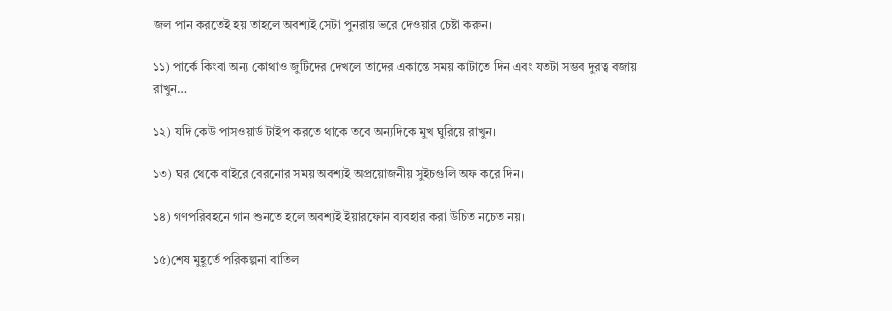জল পান করতেই হয় তাহলে অবশ্যই সেটা পুনরায় ভরে দেওয়ার চেষ্টা করুন।

১১) পার্কে কিংবা অন্য কোথাও জুটিদের দেখলে তাদের একান্তে সময় কাটাতে দিন এবং যতটা সম্ভব দুরত্ব বজায় রাখুন…

১২) যদি কেউ পাসওয়ার্ড টাইপ করতে থাকে তবে অন্যদিকে মুখ ঘুরিয়ে রাখুন।

১৩) ঘর থেকে বাইরে বেরনোর সময় অবশ্যই অপ্রয়োজনীয় সুইচগুলি অফ করে দিন।

১৪) গণপরিবহনে গান শুনতে হলে অবশ্যই ইয়ারফোন ব্যবহার করা উচিত নচেত নয়।

১৫)শেষ মুহূর্তে পরিকল্পনা বাতিল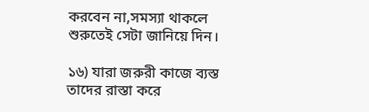করবেন না,সমস্যা থাকলে শুরুতেই সেটা জানিয়ে দিন।

১৬) যারা জরুরী কাজে ব্যস্ত তাদের রাস্তা করে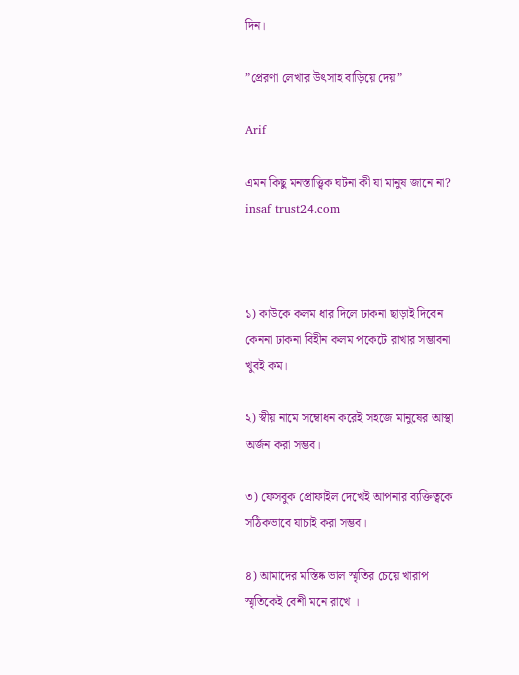দিন।

”প্রেরণা লেখার উৎসাহ বাড়িয়ে দেয়”

Arif

এমন কিছু মনস্তাত্ত্বিক ঘটনা কী যা মানুষ জানে না? insaf trust24.com



১) কাউকে কলম ধার দিলে ঢাকনা ছাড়াই দিবেন কেননা ঢাকনা বিহীন কলম পকেটে রাখার সম্ভাবনা খুবই কম।

২) স্বীয় নামে সম্বোধন করেই সহজে মানুষের আস্থা অর্জন করা সম্ভব।

৩) ফেসবুক প্রোফাইল দেখেই আপনার ব্যক্তিত্বকে সঠিকভাবে যাচাই করা সম্ভব।

৪) আমাদের মস্তিষ্ক ভাল স্মৃতির চেয়ে খারাপ স্মৃতিকেই বেশী মনে রাখে ।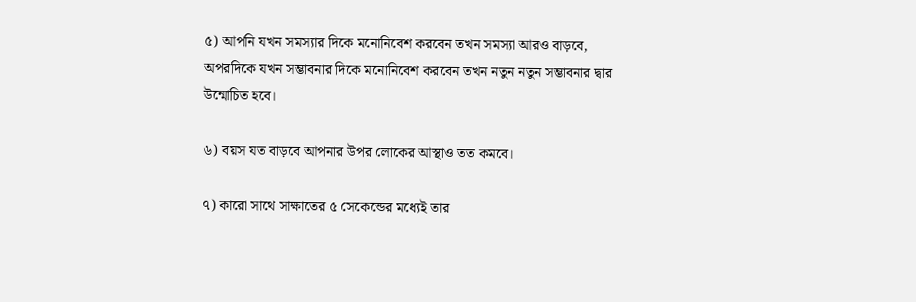৫) আপনি যখন সমস্যার দিকে মনোনিবেশ করবেন তখন সমস্যা আরও বাড়বে, অপরদিকে যখন সম্ভাবনার দিকে মনোনিবেশ করবেন তখন নতুন নতুন সম্ভাবনার দ্বার উন্মোচিত হবে।

৬) বয়স যত বাড়বে আপনার উপর লোকের আস্থাও তত কমবে।

৭) কারো সাথে সাক্ষাতের ৫ সেকেন্ডের মধ্যেই তার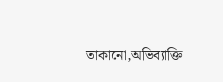তাকানো,অভিব্যাক্তি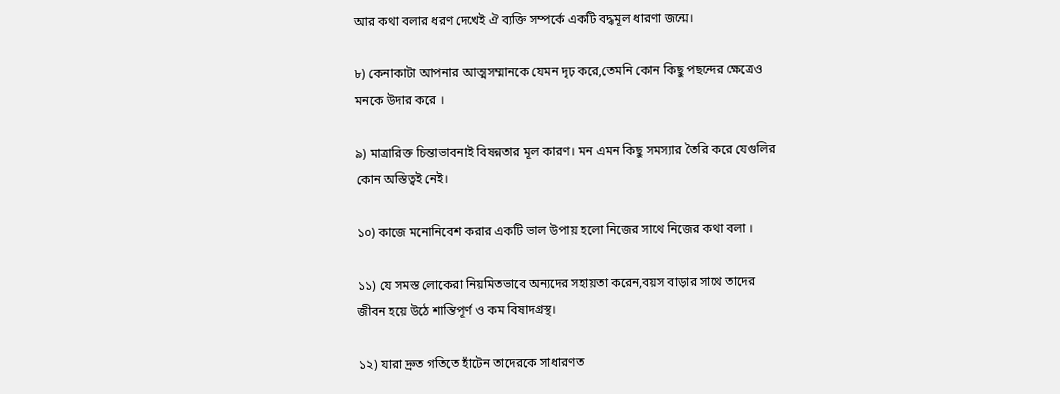আর কথা বলার ধরণ দেখেই ঐ ব্যক্তি সম্পর্কে একটি বদ্ধমূল ধারণা জন্মে।

৮) কেনাকাটা আপনার আত্মসম্মানকে যেমন দৃঢ় করে,তেমনি কোন কিছু পছন্দের ক্ষেত্রেও মনকে উদার করে ।

৯) মাত্রারিক্ত চিন্তাভাবনাই বিষন্নতার মূল কারণ। মন এমন কিছু সমস্যার তৈরি করে যেগুলির কোন অস্তিত্বই নেই।

১০) কাজে মনোনিবেশ করার একটি ভাল উপায় হলো নিজের সাথে নিজের কথা বলা ।

১১) যে সমস্ত লোকেরা নিয়মিতভাবে অন্যদের সহায়তা করেন,বয়স বাড়ার সাথে তাদের জীবন হয়ে উঠে শান্তিপূর্ণ ও কম বিষাদগ্রস্থ।

১২) যারা দ্রুত গতিতে হাঁটেন তাদেরকে সাধারণত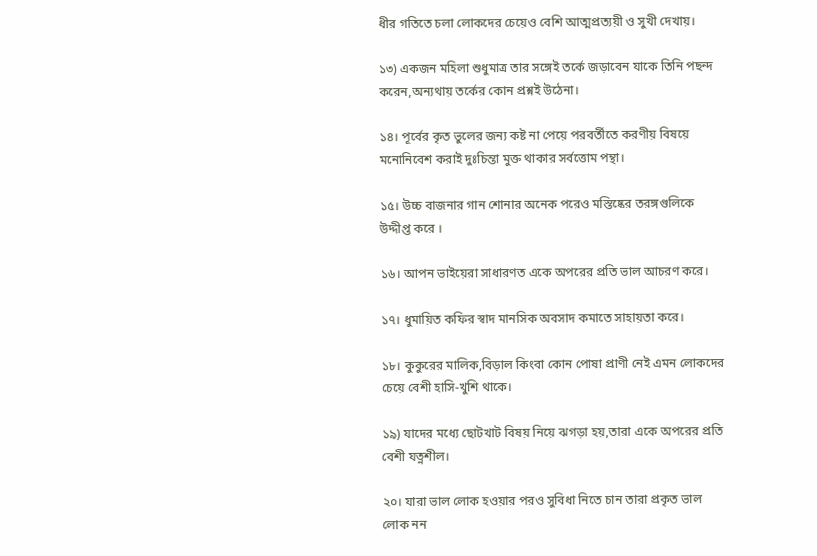ধীর গতিতে চলা লোকদের চেয়েও বেশি আত্মপ্রত্যয়ী ও সুখী দেখায়।

১৩) একজন মহিলা শুধুমাত্র তার সঙ্গেই তর্কে জড়াবেন যাকে তিনি পছন্দ করেন,অন্যথায় তর্কের কোন প্রশ্নই উঠেনা।

১৪। পূর্বের কৃত ভুলের জন্য কষ্ট না পেয়ে পরবর্তীতে করণীয় বিষয়ে মনোনিবেশ করাই দুঃচিন্তা মুক্ত থাকার সর্বত্তোম পন্থা।

১৫। উচ্চ বাজনার গান শোনার অনেক পরেও মস্তিষ্কের তরঙ্গগুলিকে উদ্দীপ্ত করে ।

১৬। আপন ভাইয়েরা সাধারণত একে অপরের প্রতি ভাল আচরণ করে।

১৭। ধুমায়িত কফির স্বাদ মানসিক অবসাদ কমাতে সাহায়তা করে।

১৮। কুকুরের মালিক,বিড়াল কিংবা কোন পোষা প্রাণী নেই এমন লোকদের চেয়ে বেশী হাসি-খুশি থাকে।

১৯) যাদের মধ্যে ছোটখাট বিষয় নিয়ে ঝগড়া হয়,তারা একে অপরের প্রতি বেশী যত্নশীল।

২০। যারা ভাল লোক হওয়ার পরও সুবিধা নিতে চান তারা প্রকৃত ভাল লোক নন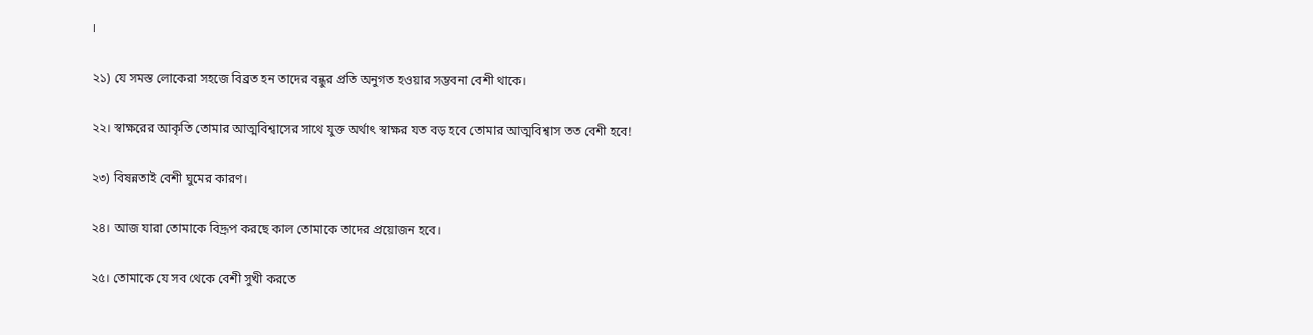।

২১) যে সমস্ত লোকেরা সহজে বিব্রত হন তাদের বন্ধুর প্রতি অনুগত হওয়ার সম্ভবনা বেশী থাকে।

২২। স্বাক্ষরের আকৃতি তোমার আত্মবিশ্বাসের সাথে যুক্ত অর্থাৎ স্বাক্ষর যত বড় হবে তোমার আত্মবিশ্বাস তত বেশী হবে!

২৩) বিষন্নতাই বেশী ঘুমের কারণ।

২৪। আজ যারা তোমাকে বিদ্রূপ করছে কাল তোমাকে তাদের প্রয়োজন হবে।

২৫। তোমাকে যে সব থেকে বেশী সুখী করতে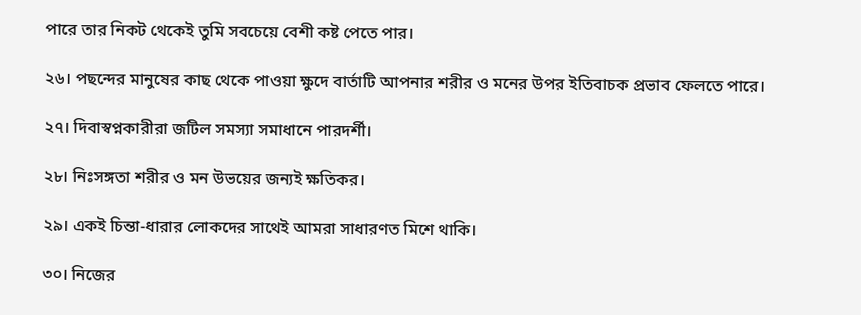পারে তার নিকট থেকেই তুমি সবচেয়ে বেশী কষ্ট পেতে পার।

২৬। পছন্দের মানুষের কাছ থেকে পাওয়া ক্ষুদে বার্তাটি আপনার শরীর ও মনের উপর ইতিবাচক প্রভাব ফেলতে পারে।

২৭। দিবাস্বপ্নকারীরা জটিল সমস্যা সমাধানে পারদর্শী।

২৮। নিঃসঙ্গতা শরীর ও মন উভয়ের জন্যই ক্ষতিকর।

২৯। একই চিন্তা-ধারার লোকদের সাথেই আমরা সাধারণত মিশে থাকি।

৩০। নিজের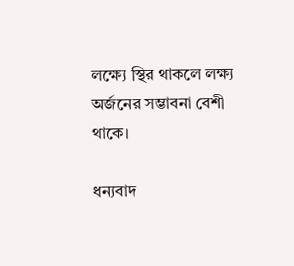লক্ষ্যে স্থির থাকলে লক্ষ্য অর্জনের সম্ভাবনা বেশী থাকে।

ধন্যবাদ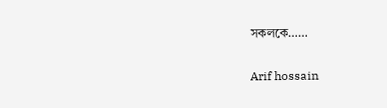সকলকে……

Arif hossain